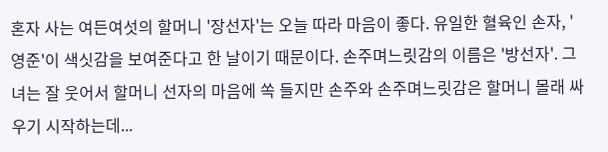혼자 사는 여든여섯의 할머니 '장선자'는 오늘 따라 마음이 좋다. 유일한 혈육인 손자, '영준'이 색싯감을 보여준다고 한 날이기 때문이다. 손주며느릿감의 이름은 '방선자'. 그녀는 잘 웃어서 할머니 선자의 마음에 쏙 들지만 손주와 손주며느릿감은 할머니 몰래 싸우기 시작하는데...